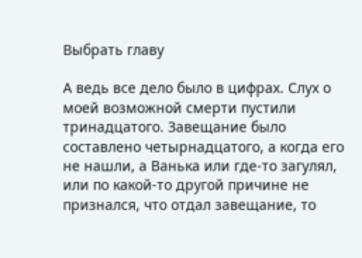Выбрать главу

А ведь все дело было в цифрах. Слух о моей возможной смерти пустили тринадцатого. Завещание было составлено четырнадцатого, а когда его не нашли, а Ванька или где-то загулял, или по какой-то другой причине не признался, что отдал завещание, то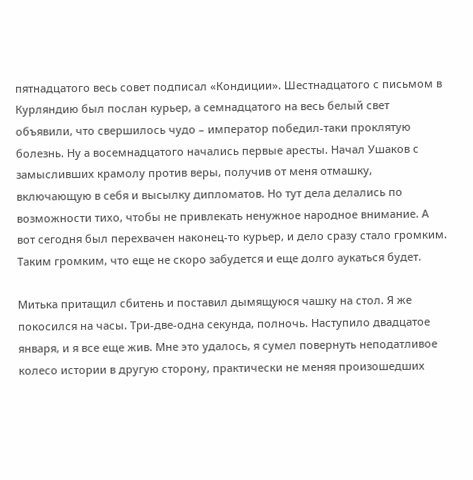пятнадцатого весь совет подписал «Кондиции». Шестнадцатого с письмом в Курляндию был послан курьер, а семнадцатого на весь белый свет объявили, что свершилось чудо – император победил-таки проклятую болезнь. Ну а восемнадцатого начались первые аресты. Начал Ушаков с замысливших крамолу против веры, получив от меня отмашку, включающую в себя и высылку дипломатов. Но тут дела делались по возможности тихо, чтобы не привлекать ненужное народное внимание. А вот сегодня был перехвачен наконец-то курьер, и дело сразу стало громким. Таким громким, что еще не скоро забудется и еще долго аукаться будет.

Митька притащил сбитень и поставил дымящуюся чашку на стол. Я же покосился на часы. Три-две-одна секунда, полночь. Наступило двадцатое января, и я все еще жив. Мне это удалось, я сумел повернуть неподатливое колесо истории в другую сторону, практически не меняя произошедших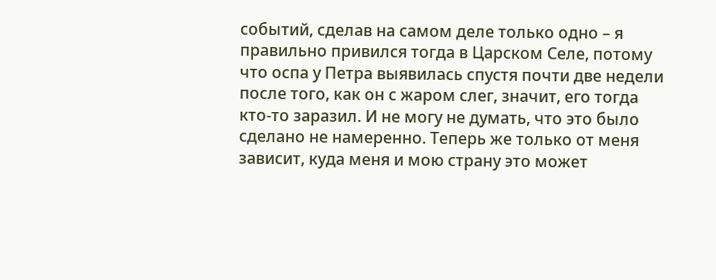событий, сделав на самом деле только одно – я правильно привился тогда в Царском Селе, потому что оспа у Петра выявилась спустя почти две недели после того, как он с жаром слег, значит, его тогда кто-то заразил. И не могу не думать, что это было сделано не намеренно. Теперь же только от меня зависит, куда меня и мою страну это может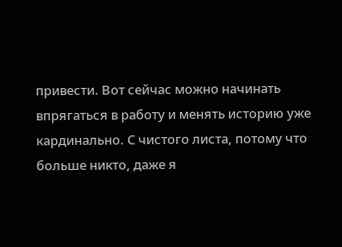привести. Вот сейчас можно начинать впрягаться в работу и менять историю уже кардинально. С чистого листа, потому что больше никто, даже я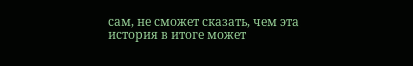сам, не сможет сказать, чем эта история в итоге может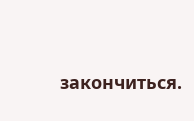закончиться.